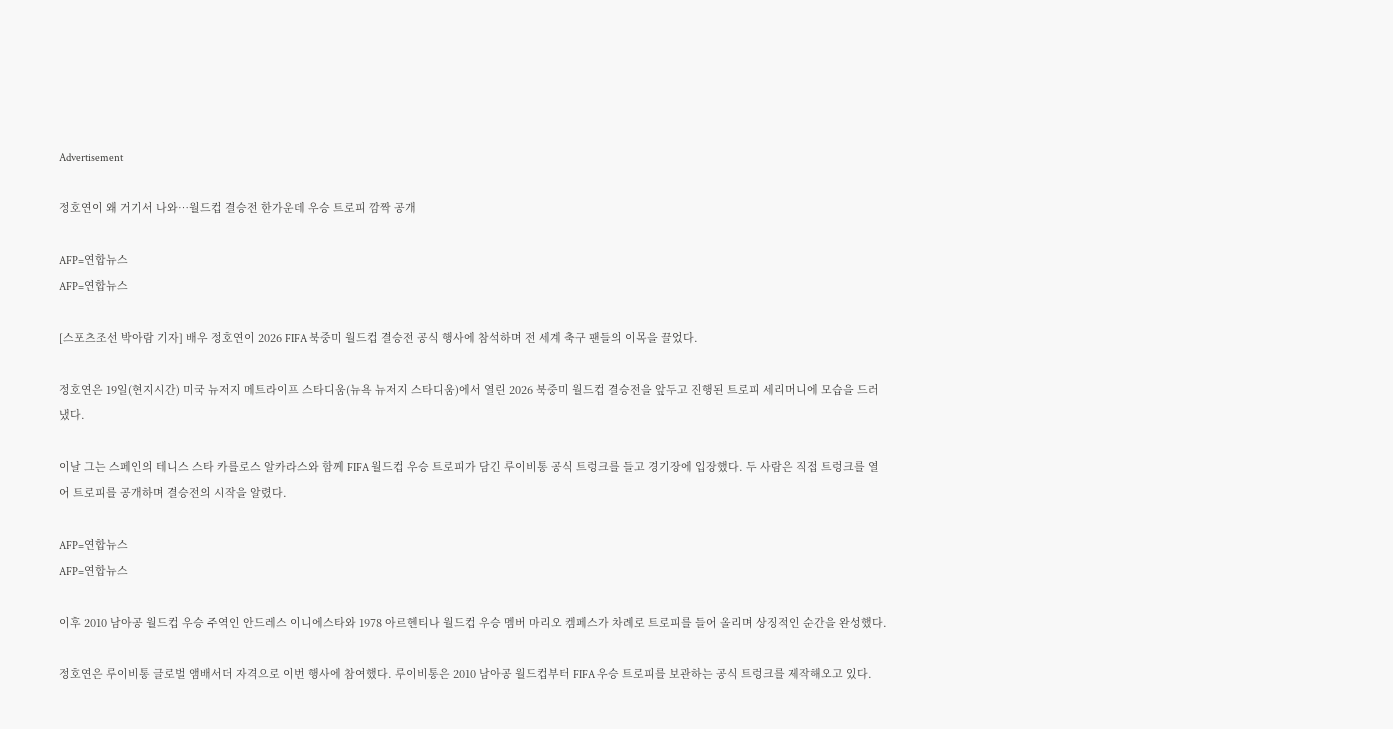Advertisement

정호연이 왜 거기서 나와…월드컵 결승전 한가운데 우승 트로피 깜짝 공개

AFP=연합뉴스
AFP=연합뉴스

[스포츠조선 박아람 기자] 배우 정호연이 2026 FIFA 북중미 월드컵 결승전 공식 행사에 참석하며 전 세계 축구 팬들의 이목을 끌었다.

정호연은 19일(현지시간) 미국 뉴저지 메트라이프 스타디움(뉴욕 뉴저지 스타디움)에서 열린 2026 북중미 월드컵 결승전을 앞두고 진행된 트로피 세리머니에 모습을 드러냈다.

이날 그는 스페인의 테니스 스타 카를로스 알카라스와 함께 FIFA 월드컵 우승 트로피가 담긴 루이비통 공식 트렁크를 들고 경기장에 입장했다. 두 사람은 직접 트렁크를 열어 트로피를 공개하며 결승전의 시작을 알렸다.

AFP=연합뉴스
AFP=연합뉴스

이후 2010 남아공 월드컵 우승 주역인 안드레스 이니에스타와 1978 아르헨티나 월드컵 우승 멤버 마리오 켐페스가 차례로 트로피를 들어 올리며 상징적인 순간을 완성했다.

정호연은 루이비통 글로벌 앰배서더 자격으로 이번 행사에 참여했다. 루이비통은 2010 남아공 월드컵부터 FIFA 우승 트로피를 보관하는 공식 트렁크를 제작해오고 있다.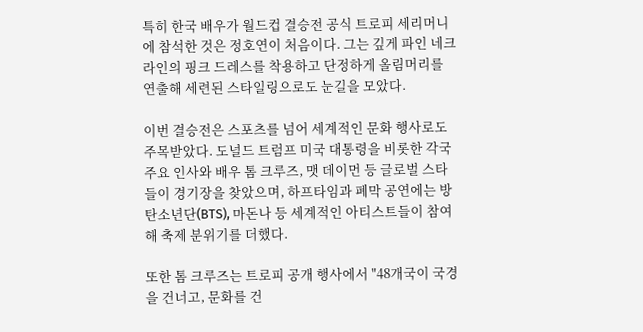특히 한국 배우가 월드컵 결승전 공식 트로피 세리머니에 참석한 것은 정호연이 처음이다. 그는 깊게 파인 네크라인의 핑크 드레스를 착용하고 단정하게 올림머리를 연출해 세련된 스타일링으로도 눈길을 모았다.

이번 결승전은 스포츠를 넘어 세계적인 문화 행사로도 주목받았다. 도널드 트럼프 미국 대통령을 비롯한 각국 주요 인사와 배우 톰 크루즈, 맷 데이먼 등 글로벌 스타들이 경기장을 찾았으며, 하프타임과 폐막 공연에는 방탄소년단(BTS), 마돈나 등 세계적인 아티스트들이 참여해 축제 분위기를 더했다.

또한 톰 크루즈는 트로피 공개 행사에서 "48개국이 국경을 건너고, 문화를 건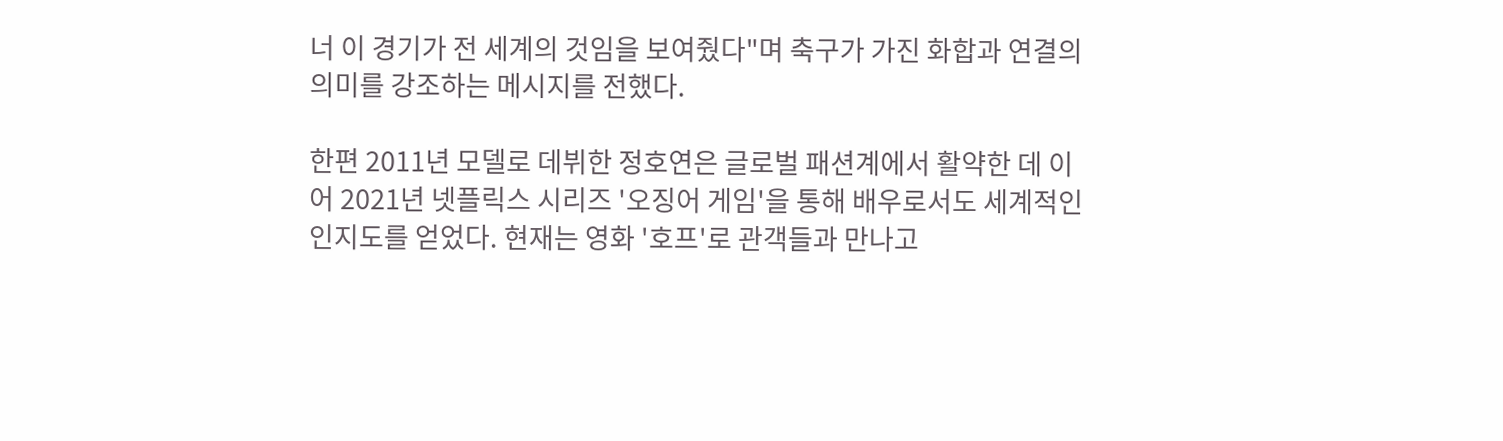너 이 경기가 전 세계의 것임을 보여줬다"며 축구가 가진 화합과 연결의 의미를 강조하는 메시지를 전했다.

한편 2011년 모델로 데뷔한 정호연은 글로벌 패션계에서 활약한 데 이어 2021년 넷플릭스 시리즈 '오징어 게임'을 통해 배우로서도 세계적인 인지도를 얻었다. 현재는 영화 '호프'로 관객들과 만나고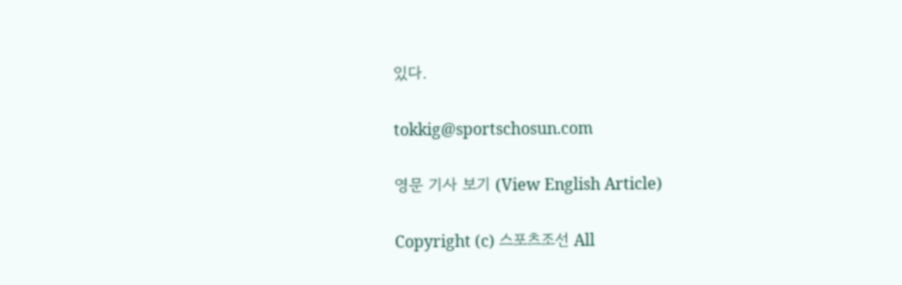있다.

tokkig@sportschosun.com

영문 기사 보기 (View English Article)

Copyright (c) 스포츠조선 All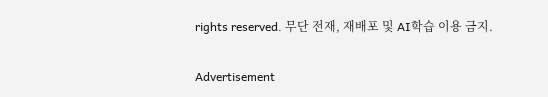rights reserved. 무단 전재, 재배포 및 AI학습 이용 금지.

Advertisement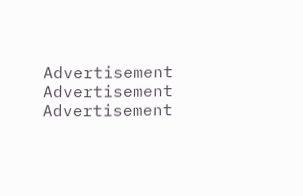Advertisement
Advertisement
Advertisement